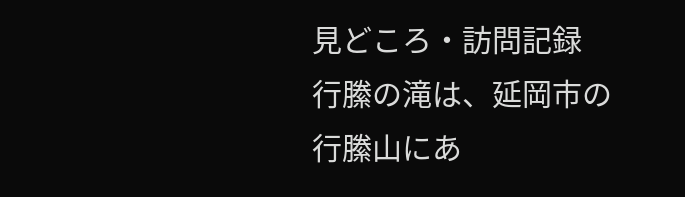見どころ・訪問記録
行縢の滝は、延岡市の行縢山にあ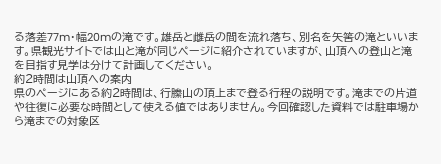る落差77m・幅20mの滝です。雄岳と雌岳の間を流れ落ち、別名を矢筈の滝といいます。県観光サイトでは山と滝が同じページに紹介されていますが、山頂への登山と滝を目指す見学は分けて計画してください。
約2時間は山頂への案内
県のページにある約2時間は、行縢山の頂上まで登る行程の説明です。滝までの片道や往復に必要な時間として使える値ではありません。今回確認した資料では駐車場から滝までの対象区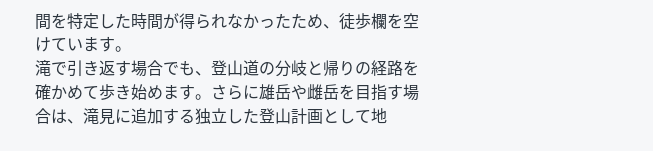間を特定した時間が得られなかったため、徒歩欄を空けています。
滝で引き返す場合でも、登山道の分岐と帰りの経路を確かめて歩き始めます。さらに雄岳や雌岳を目指す場合は、滝見に追加する独立した登山計画として地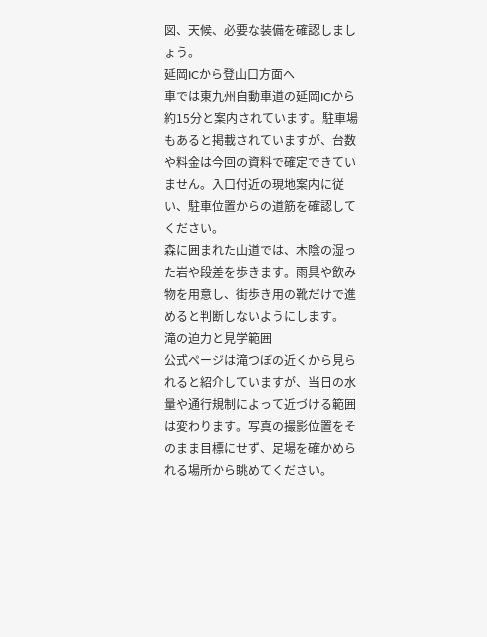図、天候、必要な装備を確認しましょう。
延岡ICから登山口方面へ
車では東九州自動車道の延岡ICから約15分と案内されています。駐車場もあると掲載されていますが、台数や料金は今回の資料で確定できていません。入口付近の現地案内に従い、駐車位置からの道筋を確認してください。
森に囲まれた山道では、木陰の湿った岩や段差を歩きます。雨具や飲み物を用意し、街歩き用の靴だけで進めると判断しないようにします。
滝の迫力と見学範囲
公式ページは滝つぼの近くから見られると紹介していますが、当日の水量や通行規制によって近づける範囲は変わります。写真の撮影位置をそのまま目標にせず、足場を確かめられる場所から眺めてください。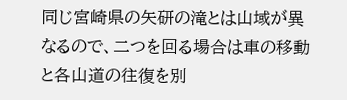同じ宮崎県の矢研の滝とは山域が異なるので、二つを回る場合は車の移動と各山道の往復を別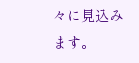々に見込みます。